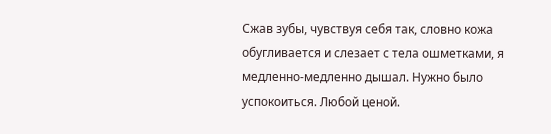Сжав зубы, чувствуя себя так, словно кожа обугливается и слезает с тела ошметками, я медленно-медленно дышал. Нужно было успокоиться. Любой ценой.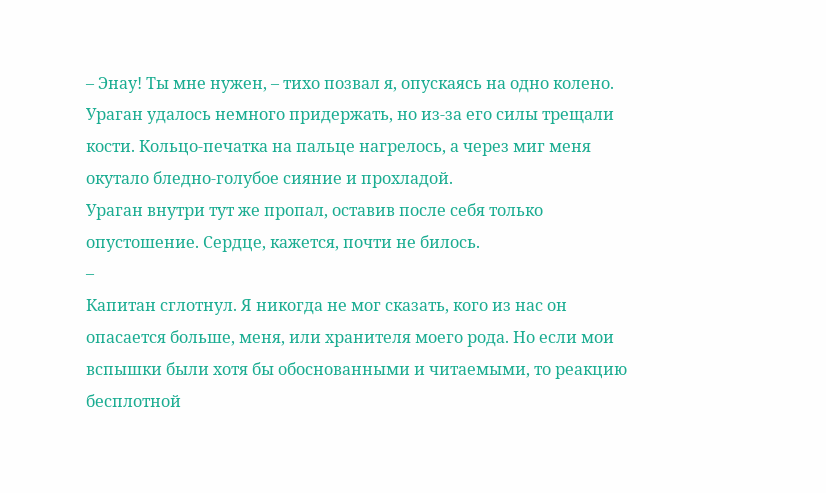– Энау! Ты мне нужен, – тихо позвал я, опускаясь на одно колено. Ураган удалось немного придержать, но из-за его силы трещали кости. Кольцо-печатка на пальце нагрелось, а через миг меня окутало бледно-голубое сияние и прохладой.
Ураган внутри тут же пропал, оставив после себя только опустошение. Сердце, кажется, почти не билось.
–
Капитан сглотнул. Я никогда не мог сказать, кого из нас он опасается больше, меня, или хранителя моего рода. Но если мои вспышки были хотя бы обоснованными и читаемыми, то реакцию бесплотной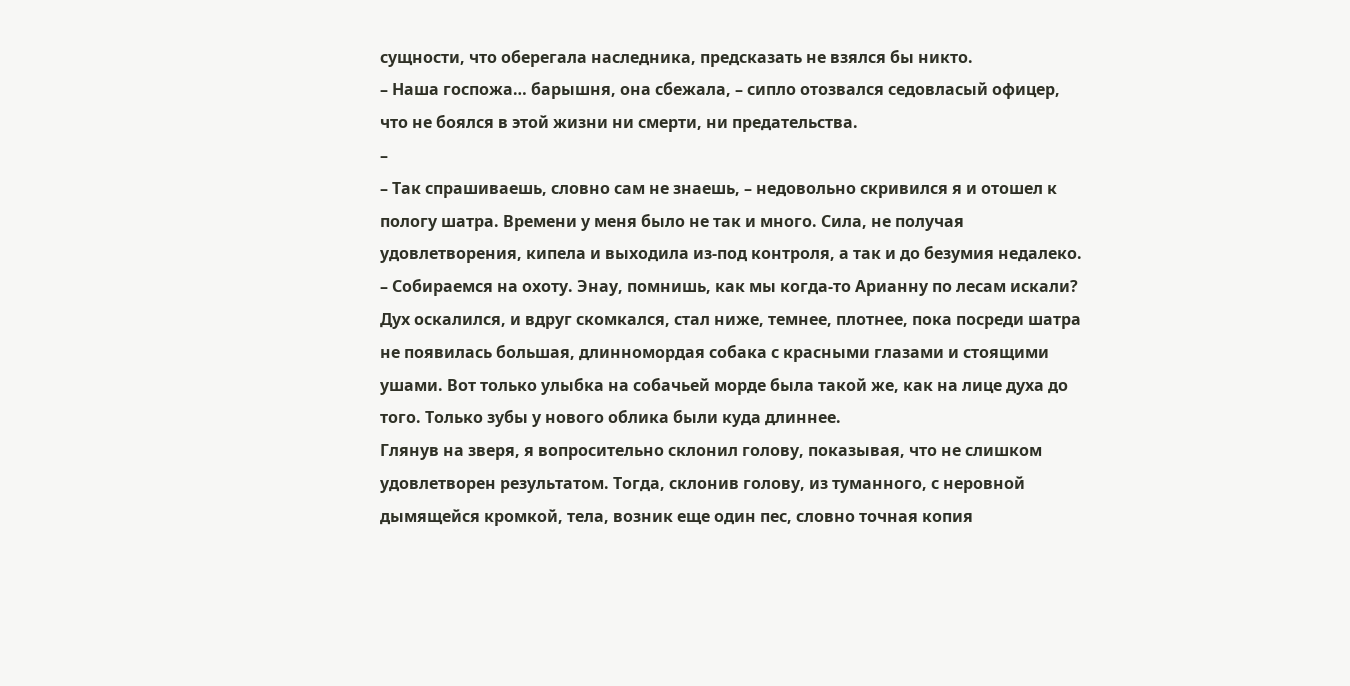сущности, что оберегала наследника, предсказать не взялся бы никто.
– Наша госпожа… барышня, она сбежала, – сипло отозвался седовласый офицер, что не боялся в этой жизни ни смерти, ни предательства.
–
– Так спрашиваешь, словно сам не знаешь, – недовольно скривился я и отошел к пологу шатра. Времени у меня было не так и много. Сила, не получая удовлетворения, кипела и выходила из-под контроля, а так и до безумия недалеко. – Собираемся на охоту. Энау, помнишь, как мы когда-то Арианну по лесам искали?
Дух оскалился, и вдруг скомкался, стал ниже, темнее, плотнее, пока посреди шатра не появилась большая, длинномордая собака с красными глазами и стоящими ушами. Вот только улыбка на собачьей морде была такой же, как на лице духа до того. Только зубы у нового облика были куда длиннее.
Глянув на зверя, я вопросительно склонил голову, показывая, что не слишком удовлетворен результатом. Тогда, склонив голову, из туманного, с неровной дымящейся кромкой, тела, возник еще один пес, словно точная копия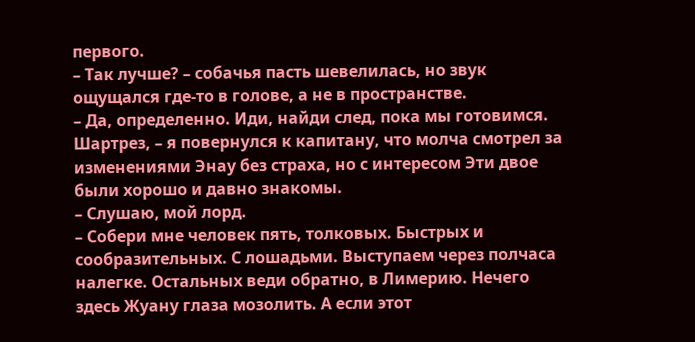первого.
– Так лучше? – собачья пасть шевелилась, но звук ощущался где-то в голове, а не в пространстве.
– Да, определенно. Иди, найди след, пока мы готовимся. Шартрез, – я повернулся к капитану, что молча смотрел за изменениями Энау без страха, но с интересом Эти двое были хорошо и давно знакомы.
– Слушаю, мой лорд.
– Собери мне человек пять, толковых. Быстрых и сообразительных. С лошадьми. Выступаем через полчаса налегке. Остальных веди обратно, в Лимерию. Нечего здесь Жуану глаза мозолить. А если этот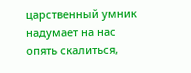царственный умник надумает на нас опять скалиться,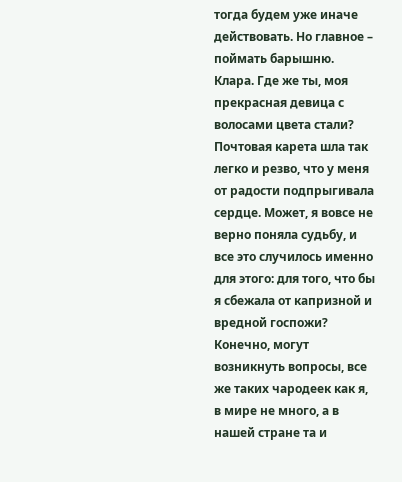тогда будем уже иначе действовать. Но главное – поймать барышню. Клара. Где же ты, моя прекрасная девица с волосами цвета стали?
Почтовая карета шла так легко и резво, что у меня от радости подпрыгивала сердце. Может, я вовсе не верно поняла судьбу, и все это случилось именно для этого: для того, что бы я сбежала от капризной и вредной госпожи? Конечно, могут возникнуть вопросы, все же таких чародеек как я, в мире не много, а в нашей стране та и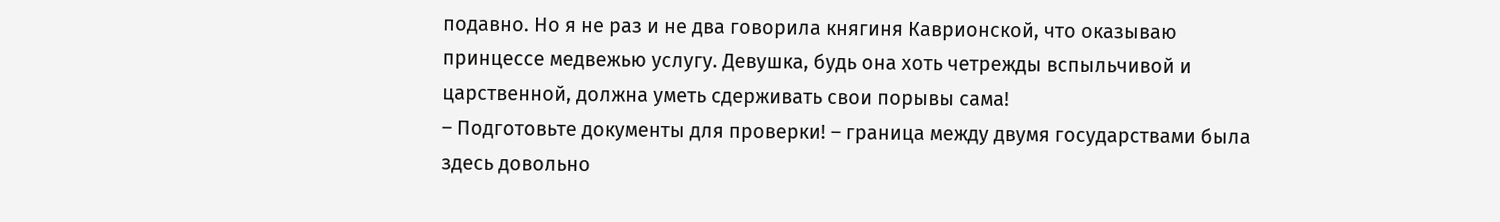подавно. Но я не раз и не два говорила княгиня Каврионской, что оказываю принцессе медвежью услугу. Девушка, будь она хоть четрежды вспыльчивой и царственной, должна уметь сдерживать свои порывы сама!
– Подготовьте документы для проверки! – граница между двумя государствами была здесь довольно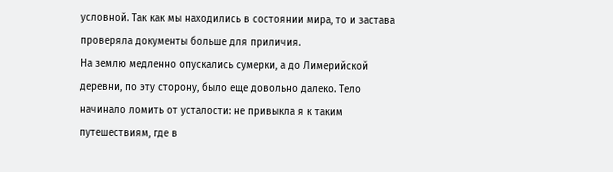условной. Так как мы находились в состоянии мира, то и застава проверяла документы больше для приличия.
На землю медленно опускались сумерки, а до Лимерийской деревни, по эту сторону, было еще довольно далеко. Тело начинало ломить от усталости: не привыкла я к таким путешествиям, где в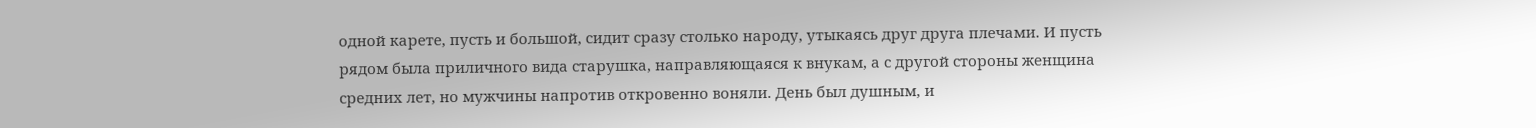одной карете, пусть и большой, сидит сразу столько народу, утыкаясь друг друга плечами. И пусть рядом была приличного вида старушка, направляющаяся к внукам, а с другой стороны женщина средних лет, но мужчины напротив откровенно воняли. День был душным, и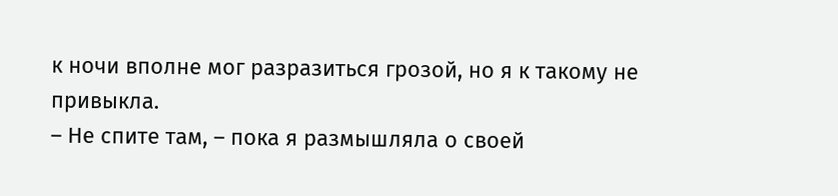к ночи вполне мог разразиться грозой, но я к такому не привыкла.
– Не спите там, – пока я размышляла о своей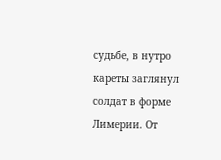судьбе, в нутро кареты заглянул солдат в форме Лимерии. От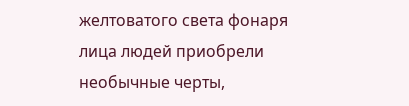желтоватого света фонаря лица людей приобрели необычные черты,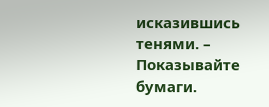исказившись тенями. – Показывайте бумаги.